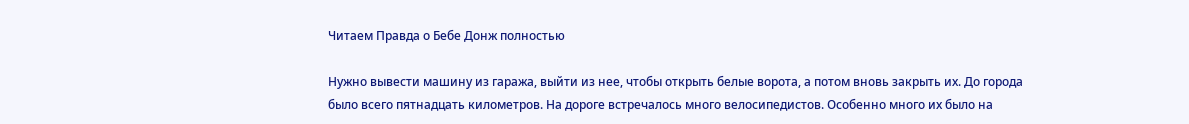Читаем Правда о Бебе Донж полностью

Нужно вывести машину из гаража, выйти из нее, чтобы открыть белые ворота, а потом вновь закрыть их. До города было всего пятнадцать километров. На дороге встречалось много велосипедистов. Особенно много их было на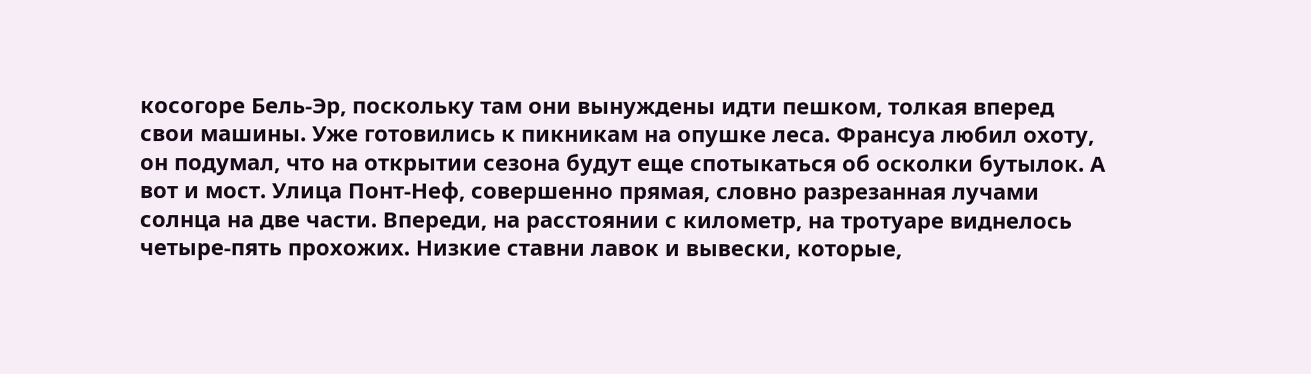косогоре Бель-Эр, поскольку там они вынуждены идти пешком, толкая вперед свои машины. Уже готовились к пикникам на опушке леса. Франсуа любил охоту, он подумал, что на открытии сезона будут еще спотыкаться об осколки бутылок. А вот и мост. Улица Понт-Неф, совершенно прямая, словно разрезанная лучами солнца на две части. Впереди, на расстоянии с километр, на тротуаре виднелось четыре-пять прохожих. Низкие ставни лавок и вывески, которые,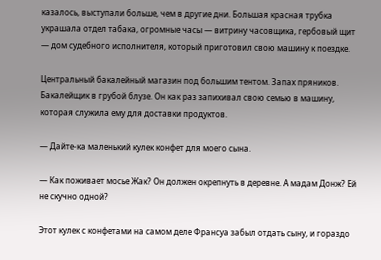казалось, выступали больше, чем в другие дни. Большая красная трубка украшала отдел табака, огромные часы — витрину часовщика, гербовый щит — дом судебного исполнителя, который приготовил свою машину к поездке.

Центральный бакалейный магазин под большим тентом. Запах пряников. Бакалейщик в грубой блузе. Он как раз запихивал свою семью в машину, которая служила ему для доставки продуктов.

— Дайте-ка маленький кулек конфет для моего сына.

— Как поживает мосье Жак? Он должен окрепнуть в деревне. А мадам Донж? Ей не скучно одной?

Этот кулек с конфетами на самом деле Франсуа забыл отдать сыну, и гораздо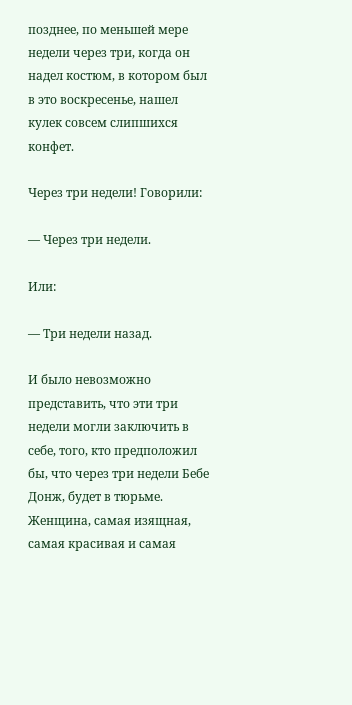позднее, по меньшей мере недели через три, когда он надел костюм, в котором был в это воскресенье, нашел кулек совсем слипшихся конфет.

Через три недели! Говорили:

— Через три недели.

Или:

— Три недели назад.

И было невозможно представить, что эти три недели могли заключить в себе, того, кто предположил бы, что через три недели Бебе Донж, будет в тюрьме. Женщина, самая изящная, самая красивая и самая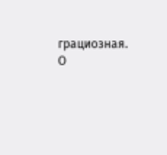грациозная. О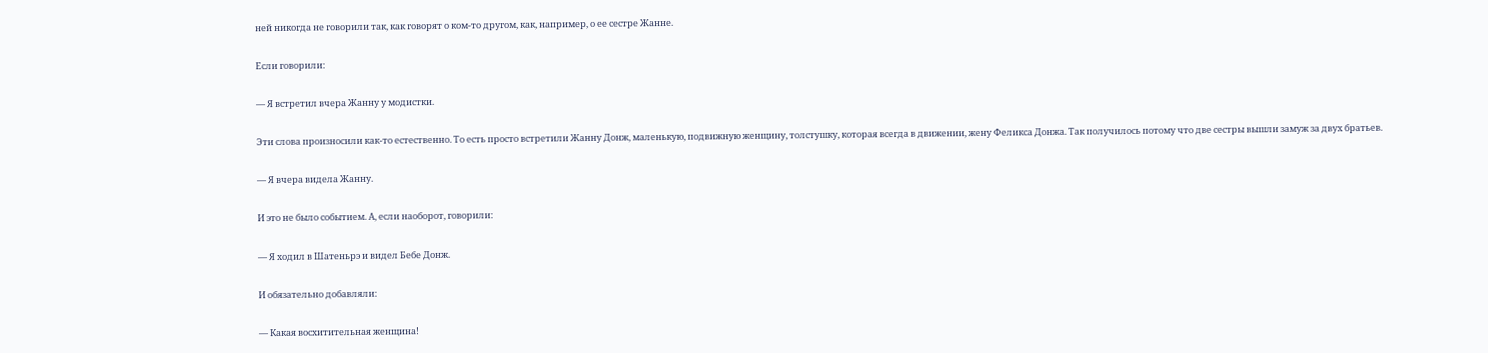ней никогда не говорили так, как говорят о ком-то другом, как, например, о ее сестре Жанне.

Если говорили:

— Я встретил вчера Жанну у модистки.

Эти слова произносили как-то естественно. То есть просто встретили Жанну Донж, маленькую, подвижную женщину, толстушку, которая всегда в движении, жену Феликса Донжа. Так получилось потому что две сестры вышли замуж за двух братьев.

— Я вчера видела Жанну.

И это не было событием. А, если наоборот, говорили:

— Я ходил в Шатеньрэ и видел Бебе Донж.

И обязательно добавляли:

— Какая восхитительная женщина!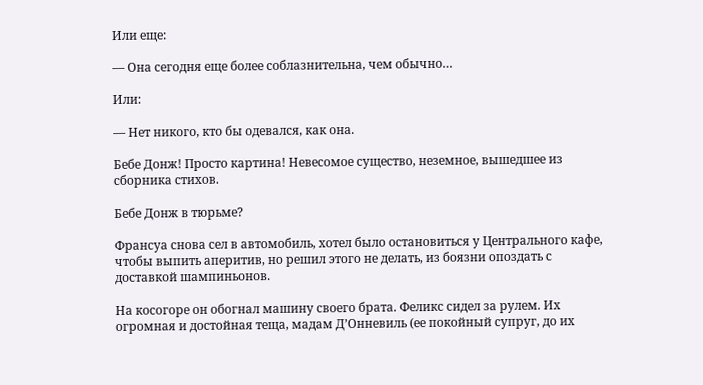Или еще:

— Она сегодня еще более соблазнительна, чем обычно…

Или:

— Нет никого, кто бы одевался, как она.

Бебе Донж! Просто картина! Невесомое существо, неземное, вышедшее из сборника стихов.

Бебе Донж в тюрьме?

Франсуа снова сел в автомобиль, хотел было остановиться у Центрального кафе, чтобы выпить аперитив, но решил этого не делать, из боязни опоздать с доставкой шампиньонов.

На косогоре он обогнал машину своего брата. Феликс сидел за рулем. Их огромная и достойная теща, мадам Д’Онневиль (ее покойный супруг, до их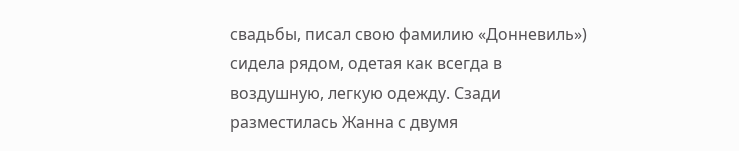свадьбы, писал свою фамилию «Донневиль») сидела рядом, одетая как всегда в воздушную, легкую одежду. Сзади разместилась Жанна с двумя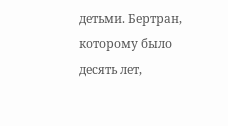детьми. Бертран, которому было десять лет,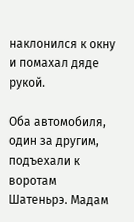наклонился к окну и помахал дяде рукой.

Оба автомобиля, один за другим, подъехали к воротам Шатеньрэ. Мадам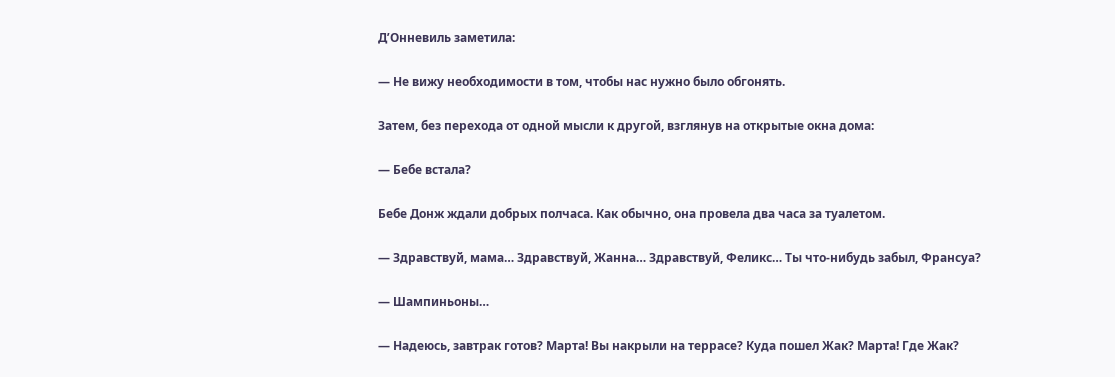Д’Онневиль заметила:

— Не вижу необходимости в том, чтобы нас нужно было обгонять.

Затем, без перехода от одной мысли к другой, взглянув на открытые окна дома:

— Бебе встала?

Бебе Донж ждали добрых полчаса. Как обычно, она провела два часа за туалетом.

— Здравствуй, мама… Здравствуй, Жанна… Здравствуй, Феликс… Ты что-нибудь забыл, Франсуа?

— Шампиньоны…

— Надеюсь, завтрак готов? Марта! Вы накрыли на террасе? Куда пошел Жак? Марта! Где Жак?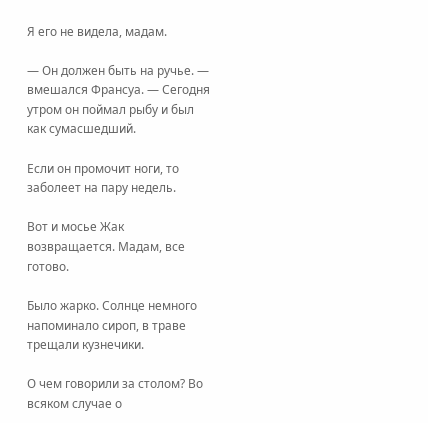Я его не видела, мадам.

— Он должен быть на ручье. — вмешался Франсуа. — Сегодня утром он поймал рыбу и был как сумасшедший.

Если он промочит ноги, то заболеет на пару недель.

Вот и мосье Жак возвращается. Мадам, все готово.

Было жарко. Солнце немного напоминало сироп, в траве трещали кузнечики.

О чем говорили за столом? Во всяком случае о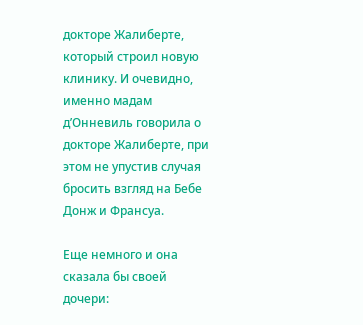докторе Жалиберте, который строил новую клинику. И очевидно, именно мадам д’Онневиль говорила о докторе Жалиберте, при этом не упустив случая бросить взгляд на Бебе Донж и Франсуа.

Еще немного и она сказала бы своей дочери: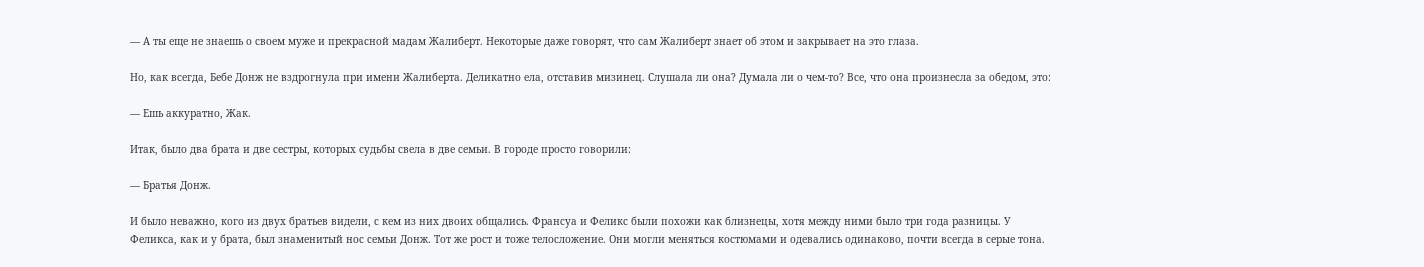— А ты еще не знаешь о своем муже и прекрасной мадам Жалиберт. Некоторые даже говорят, что сам Жалиберт знает об этом и закрывает на это глаза.

Но, как всегда, Бебе Донж не вздрогнула при имени Жалиберта. Деликатно ела, отставив мизинец. Слушала ли она? Думала ли о чем-то? Все, что она произнесла за обедом, это:

— Ешь аккуратно, Жак.

Итак, было два брата и две сестры, которых судьбы свела в две семьи. В городе просто говорили:

— Братья Донж.

И было неважно, кого из двух братьев видели, с кем из них двоих общались. Франсуа и Феликс были похожи как близнецы, хотя между ними было три года разницы. У Феликса, как и у брата, был знаменитый нос семьи Донж. Тот же рост и тоже телосложение. Они могли меняться костюмами и одевались одинаково, почти всегда в серые тона.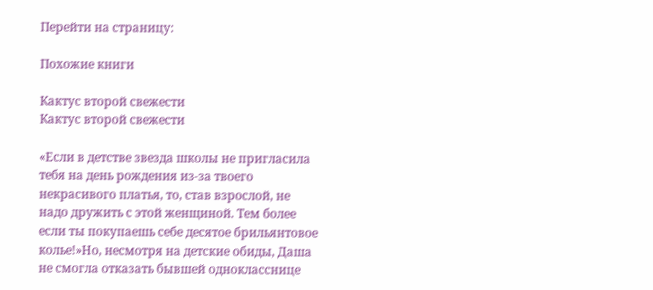Перейти на страницу:

Похожие книги

Кактус второй свежести
Кактус второй свежести

«Если в детстве звезда школы не пригласила тебя на день рождения из-за твоего некрасивого платья, то, став взрослой, не надо дружить с этой женщиной. Тем более если ты покупаешь себе десятое брильянтовое колье!»Но, несмотря на детские обиды, Даша не смогла отказать бывшей однокласснице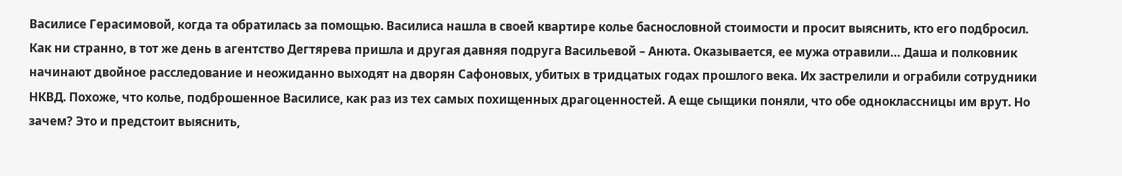Василисе Герасимовой, когда та обратилась за помощью. Василиса нашла в своей квартире колье баснословной стоимости и просит выяснить, кто его подбросил. Как ни странно, в тот же день в агентство Дегтярева пришла и другая давняя подруга Васильевой – Анюта. Оказывается, ее мужа отравили… Даша и полковник начинают двойное расследование и неожиданно выходят на дворян Сафоновых, убитых в тридцатых годах прошлого века. Их застрелили и ограбили сотрудники НКВД. Похоже, что колье, подброшенное Василисе, как раз из тех самых похищенных драгоценностей. А еще сыщики поняли, что обе одноклассницы им врут. Но зачем? Это и предстоит выяснить,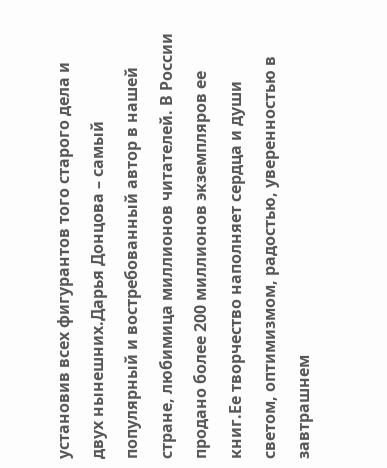установив всех фигурантов того старого дела и двух нынешних.Дарья Донцова – самый популярный и востребованный автор в нашей стране, любимица миллионов читателей. В России продано более 200 миллионов экземпляров ее книг.Ее творчество наполняет сердца и души светом, оптимизмом, радостью, уверенностью в завтрашнем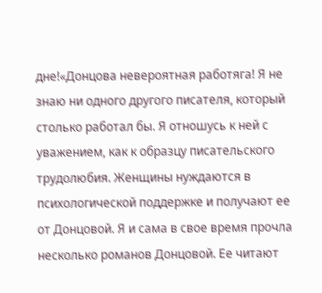дне!«Донцова невероятная работяга! Я не знаю ни одного другого писателя, который столько работал бы. Я отношусь к ней с уважением, как к образцу писательского трудолюбия. Женщины нуждаются в психологической поддержке и получают ее от Донцовой. Я и сама в свое время прочла несколько романов Донцовой. Ее читают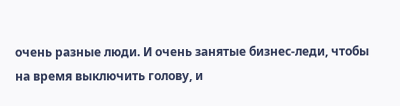очень разные люди. И очень занятые бизнес-леди, чтобы на время выключить голову, и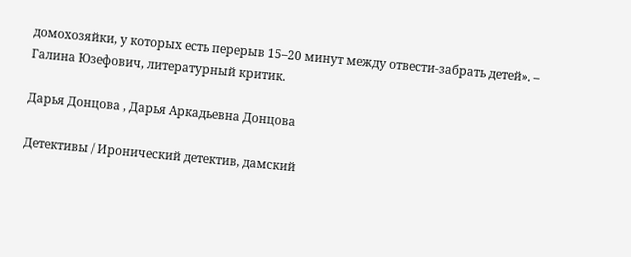домохозяйки, у которых есть перерыв 15–20 минут между отвести-забрать детей». – Галина Юзефович, литературный критик.

Дарья Донцова , Дарья Аркадьевна Донцова

Детективы / Иронический детектив, дамский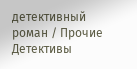детективный роман / Прочие Детективы